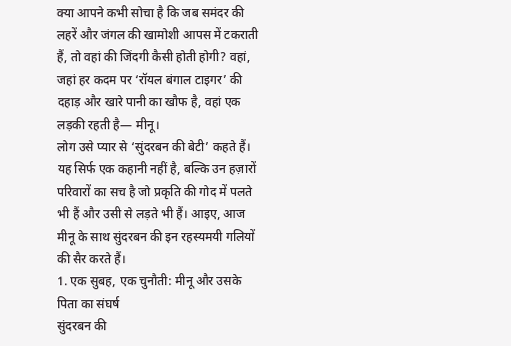क्या आपने कभी सोचा है कि जब समंदर की लहरें और जंगल की खामोशी आपस में टकराती हैं, तो वहां की जिंदगी कैसी होती होगी? वहां, जहां हर कदम पर ‘रॉयल बंगाल टाइगर’ की दहाड़ और खारे पानी का खौफ है, वहां एक लड़की रहती है— मीनू।
लोग उसे प्यार से ‘सुंदरबन की बेटी’ कहते हैं। यह सिर्फ एक कहानी नहीं है, बल्कि उन हज़ारों परिवारों का सच है जो प्रकृति की गोद में पलते भी हैं और उसी से लड़ते भी हैं। आइए, आज मीनू के साथ सुंदरबन की इन रहस्यमयी गलियों की सैर करते हैं।
1. एक सुबह, एक चुनौती: मीनू और उसके पिता का संघर्ष
सुंदरबन की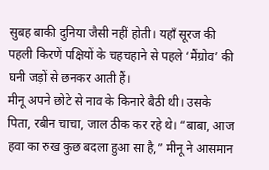सुबह बाकी दुनिया जैसी नहीं होती। यहाँ सूरज की पहली किरणें पक्षियों के चहचहाने से पहले ‘मैंग्रोव’ की घनी जड़ों से छनकर आती हैं।
मीनू अपने छोटे से नाव के किनारे बैठी थी। उसके पिता, रबीन चाचा, जाल ठीक कर रहे थे। “बाबा, आज हवा का रुख कुछ बदला हुआ सा है,” मीनू ने आसमान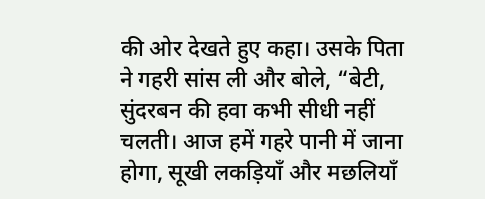की ओर देखते हुए कहा। उसके पिता ने गहरी सांस ली और बोले, “बेटी, सुंदरबन की हवा कभी सीधी नहीं चलती। आज हमें गहरे पानी में जाना होगा, सूखी लकड़ियाँ और मछलियाँ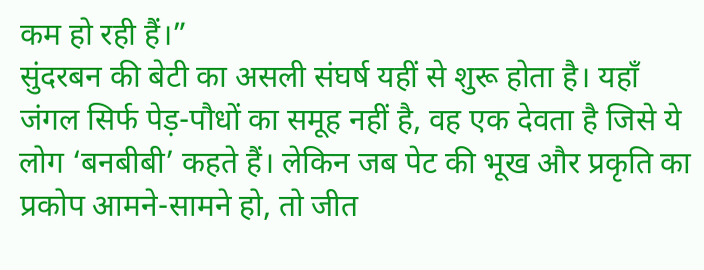कम हो रही हैं।”
सुंदरबन की बेटी का असली संघर्ष यहीं से शुरू होता है। यहाँ जंगल सिर्फ पेड़-पौधों का समूह नहीं है, वह एक देवता है जिसे ये लोग ‘बनबीबी’ कहते हैं। लेकिन जब पेट की भूख और प्रकृति का प्रकोप आमने-सामने हो, तो जीत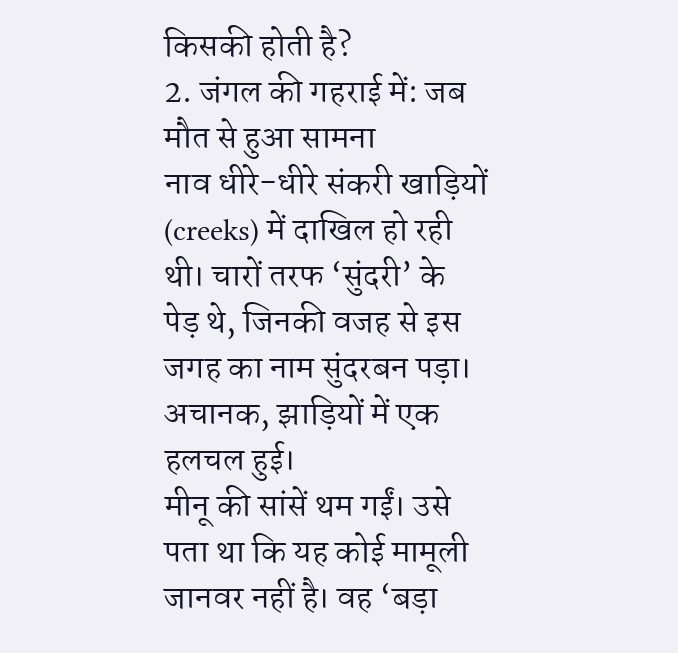किसकी होती है?
2. जंगल की गहराई में: जब मौत से हुआ सामना
नाव धीरे-धीरे संकरी खाड़ियों (creeks) में दाखिल हो रही थी। चारों तरफ ‘सुंदरी’ के पेड़ थे, जिनकी वजह से इस जगह का नाम सुंदरबन पड़ा। अचानक, झाड़ियों में एक हलचल हुई।
मीनू की सांसें थम गईं। उसे पता था कि यह कोई मामूली जानवर नहीं है। वह ‘बड़ा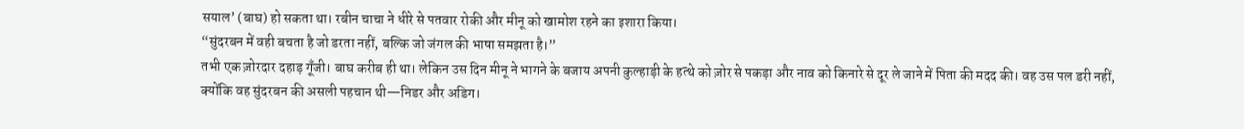सयाल’ (बाघ) हो सकता था। रबीन चाचा ने धीरे से पतवार रोकी और मीनू को खामोश रहने का इशारा किया।
“सुंदरबन में वही बचता है जो डरता नहीं, बल्कि जो जंगल की भाषा समझता है।”
तभी एक ज़ोरदार दहाड़ गूँजी। बाघ करीब ही था। लेकिन उस दिन मीनू ने भागने के बजाय अपनी कुल्हाड़ी के हत्थे को ज़ोर से पकड़ा और नाव को किनारे से दूर ले जाने में पिता की मदद की। वह उस पल डरी नहीं, क्योंकि वह सुंदरबन की असली पहचान थी—निडर और अडिग।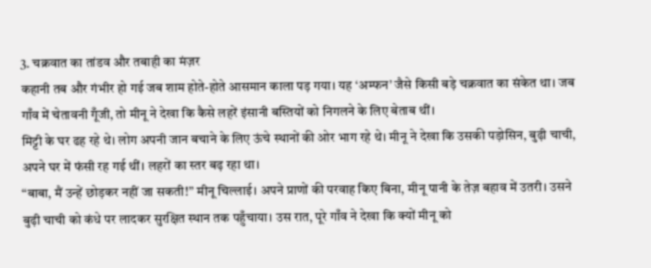3. चक्रवात का तांडव और तबाही का मंज़र
कहानी तब और गंभीर हो गई जब शाम होते-होते आसमान काला पड़ गया। यह ‘अम्फन’ जैसे किसी बड़े चक्रवात का संकेत था। जब गाँव में चेतावनी गूँजी, तो मीनू ने देखा कि कैसे लहरें इंसानी बस्तियों को निगलने के लिए बेताब थीं।
मिट्टी के घर ढह रहे थे। लोग अपनी जान बचाने के लिए ऊंचे स्थानों की ओर भाग रहे थे। मीनू ने देखा कि उसकी पड़ोसिन, बुढ़ी चाची, अपने घर में फंसी रह गई थीं। लहरों का स्तर बढ़ रहा था।
“बाबा, मैं उन्हें छोड़कर नहीं जा सकती!” मीनू चिल्लाई। अपने प्राणों की परवाह किए बिना, मीनू पानी के तेज़ बहाव में उतरी। उसने बुढ़ी चाची को कंधे पर लादकर सुरक्षित स्थान तक पहुँचाया। उस रात, पूरे गाँव ने देखा कि क्यों मीनू को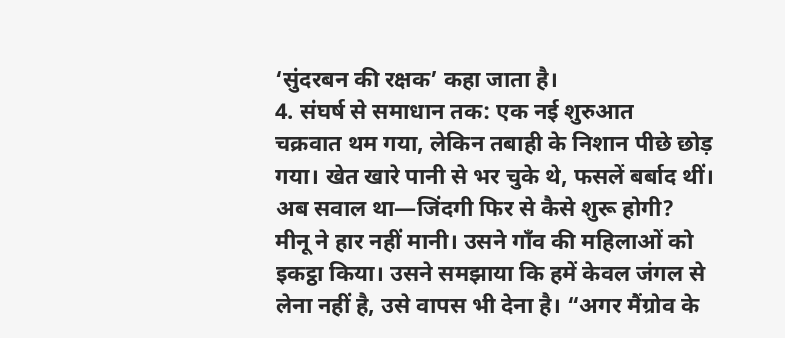‘सुंदरबन की रक्षक’ कहा जाता है।
4. संघर्ष से समाधान तक: एक नई शुरुआत
चक्रवात थम गया, लेकिन तबाही के निशान पीछे छोड़ गया। खेत खारे पानी से भर चुके थे, फसलें बर्बाद थीं। अब सवाल था—जिंदगी फिर से कैसे शुरू होगी?
मीनू ने हार नहीं मानी। उसने गाँव की महिलाओं को इकट्ठा किया। उसने समझाया कि हमें केवल जंगल से लेना नहीं है, उसे वापस भी देना है। “अगर मैंग्रोव के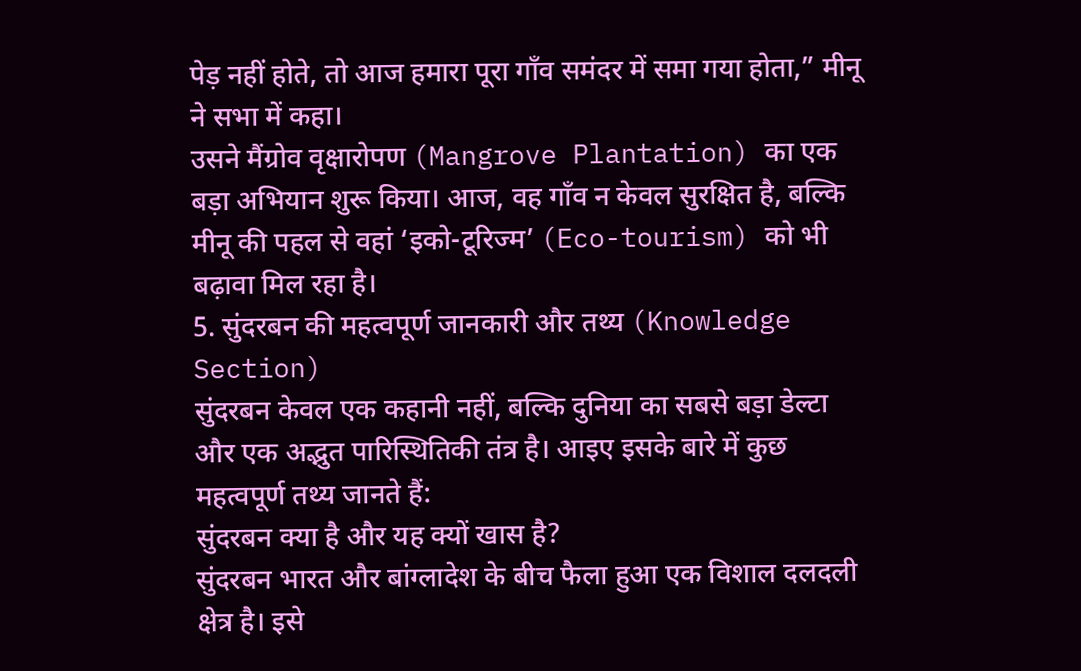पेड़ नहीं होते, तो आज हमारा पूरा गाँव समंदर में समा गया होता,” मीनू ने सभा में कहा।
उसने मैंग्रोव वृक्षारोपण (Mangrove Plantation) का एक बड़ा अभियान शुरू किया। आज, वह गाँव न केवल सुरक्षित है, बल्कि मीनू की पहल से वहां ‘इको-टूरिज्म’ (Eco-tourism) को भी बढ़ावा मिल रहा है।
5. सुंदरबन की महत्वपूर्ण जानकारी और तथ्य (Knowledge Section)
सुंदरबन केवल एक कहानी नहीं, बल्कि दुनिया का सबसे बड़ा डेल्टा और एक अद्भुत पारिस्थितिकी तंत्र है। आइए इसके बारे में कुछ महत्वपूर्ण तथ्य जानते हैं:
सुंदरबन क्या है और यह क्यों खास है?
सुंदरबन भारत और बांग्लादेश के बीच फैला हुआ एक विशाल दलदली क्षेत्र है। इसे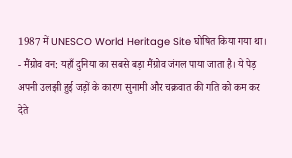1987 में UNESCO World Heritage Site घोषित किया गया था।
- मैंग्रोव वन: यहाँ दुनिया का सबसे बड़ा मैंग्रोव जंगल पाया जाता है। ये पेड़ अपनी उलझी हुई जड़ों के कारण सुनामी और चक्रवात की गति को कम कर देते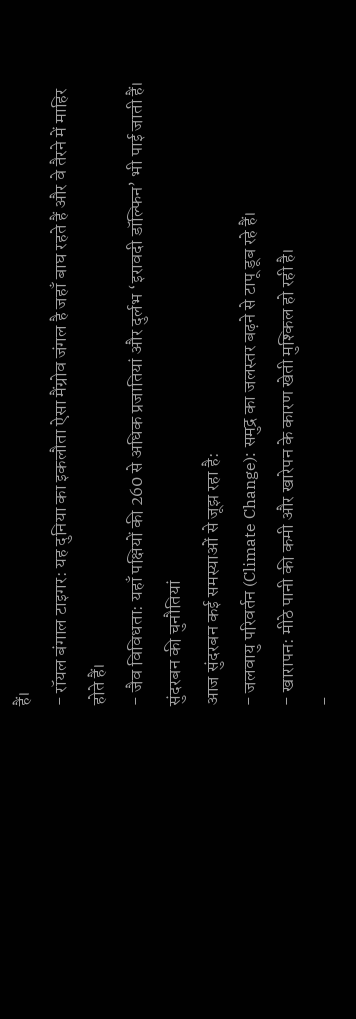हैं।
- रॉयल बंगाल टाइगर: यह दुनिया का इकलौता ऐसा मैंग्रोव जंगल है जहाँ बाघ रहते हैं और वे तैरने में माहिर होते हैं।
- जैव विविधता: यहाँ पक्षियों की 260 से अधिक प्रजातियां और दुर्लभ ‘इरावदी डॉल्फिन’ भी पाई जाती हैं।
सुंदरबन की चुनौतियां
आज सुंदरबन कई समस्याओं से जूझ रहा है:
- जलवायु परिवर्तन (Climate Change): समुद्र का जलस्तर बढ़ने से टापू डूब रहे हैं।
- खारापन: मीठे पानी की कमी और खारेपन के कारण खेती मुश्किल हो रही है।
-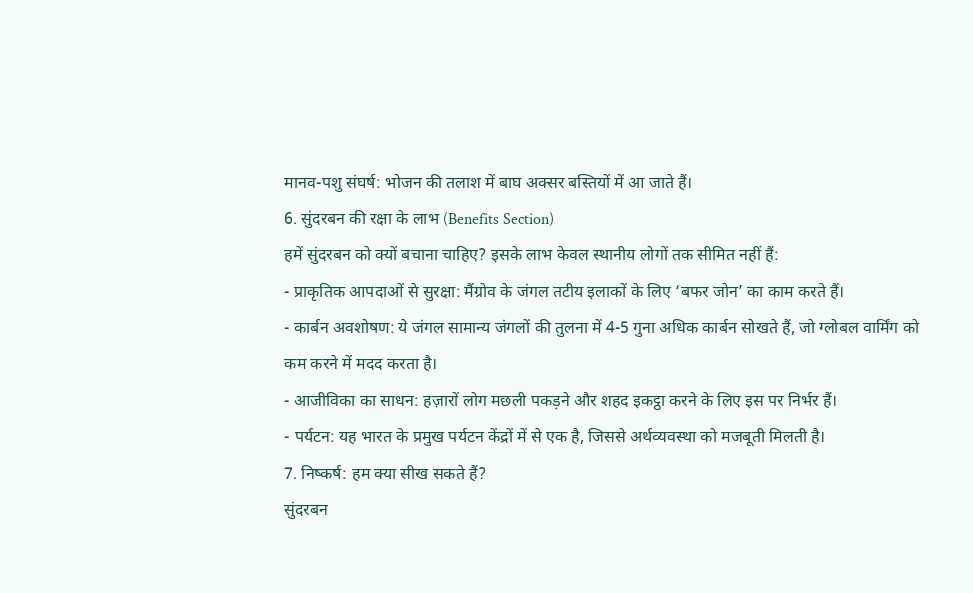मानव-पशु संघर्ष: भोजन की तलाश में बाघ अक्सर बस्तियों में आ जाते हैं।
6. सुंदरबन की रक्षा के लाभ (Benefits Section)
हमें सुंदरबन को क्यों बचाना चाहिए? इसके लाभ केवल स्थानीय लोगों तक सीमित नहीं हैं:
- प्राकृतिक आपदाओं से सुरक्षा: मैंग्रोव के जंगल तटीय इलाकों के लिए ‘बफर जोन’ का काम करते हैं।
- कार्बन अवशोषण: ये जंगल सामान्य जंगलों की तुलना में 4-5 गुना अधिक कार्बन सोखते हैं, जो ग्लोबल वार्मिंग को कम करने में मदद करता है।
- आजीविका का साधन: हज़ारों लोग मछली पकड़ने और शहद इकट्ठा करने के लिए इस पर निर्भर हैं।
- पर्यटन: यह भारत के प्रमुख पर्यटन केंद्रों में से एक है, जिससे अर्थव्यवस्था को मजबूती मिलती है।
7. निष्कर्ष: हम क्या सीख सकते हैं?
सुंदरबन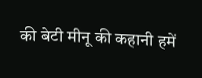की बेटी मीनू की कहानी हमें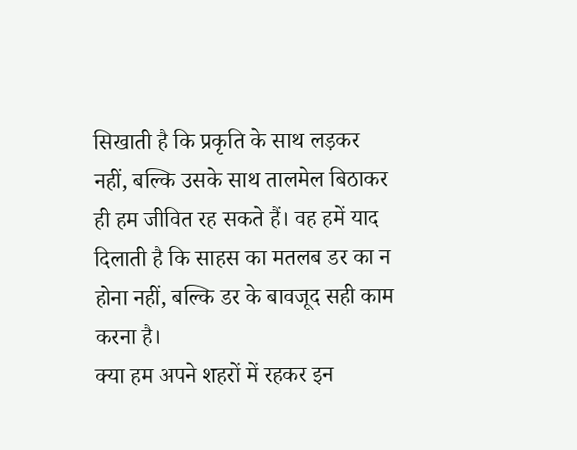सिखाती है कि प्रकृति के साथ लड़कर नहीं, बल्कि उसके साथ तालमेल बिठाकर ही हम जीवित रह सकते हैं। वह हमें याद दिलाती है कि साहस का मतलब डर का न होना नहीं, बल्कि डर के बावजूद सही काम करना है।
क्या हम अपने शहरों में रहकर इन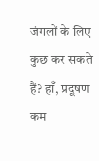जंगलों के लिए कुछ कर सकते हैं? हाँ, प्रदूषण कम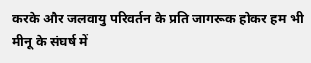करके और जलवायु परिवर्तन के प्रति जागरूक होकर हम भी मीनू के संघर्ष में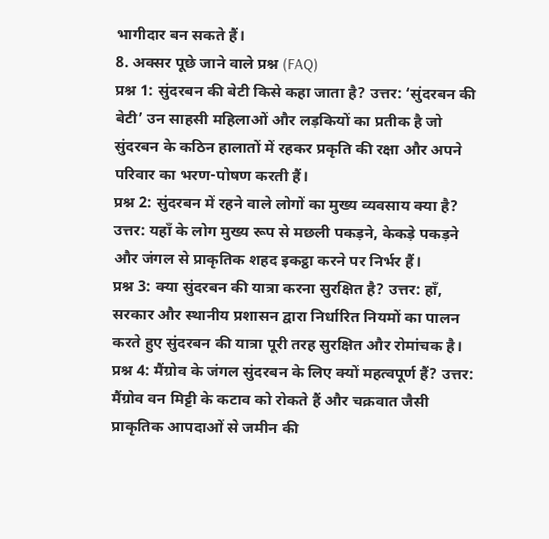भागीदार बन सकते हैं।
8. अक्सर पूछे जाने वाले प्रश्न (FAQ)
प्रश्न 1: सुंदरबन की बेटी किसे कहा जाता है? उत्तर: ‘सुंदरबन की बेटी’ उन साहसी महिलाओं और लड़कियों का प्रतीक है जो सुंदरबन के कठिन हालातों में रहकर प्रकृति की रक्षा और अपने परिवार का भरण-पोषण करती हैं।
प्रश्न 2: सुंदरबन में रहने वाले लोगों का मुख्य व्यवसाय क्या है? उत्तर: यहाँ के लोग मुख्य रूप से मछली पकड़ने, केकड़े पकड़ने और जंगल से प्राकृतिक शहद इकट्ठा करने पर निर्भर हैं।
प्रश्न 3: क्या सुंदरबन की यात्रा करना सुरक्षित है? उत्तर: हाँ, सरकार और स्थानीय प्रशासन द्वारा निर्धारित नियमों का पालन करते हुए सुंदरबन की यात्रा पूरी तरह सुरक्षित और रोमांचक है।
प्रश्न 4: मैंग्रोव के जंगल सुंदरबन के लिए क्यों महत्वपूर्ण हैं? उत्तर: मैंग्रोव वन मिट्टी के कटाव को रोकते हैं और चक्रवात जैसी प्राकृतिक आपदाओं से जमीन की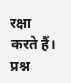रक्षा करते हैं।
प्रश्न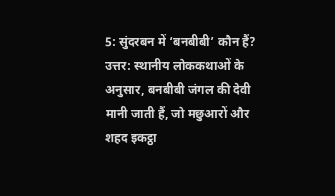5: सुंदरबन में ‘बनबीबी’ कौन हैं? उत्तर: स्थानीय लोककथाओं के अनुसार, बनबीबी जंगल की देवी मानी जाती हैं, जो मछुआरों और शहद इकट्ठा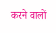करने वालों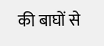की बाघों से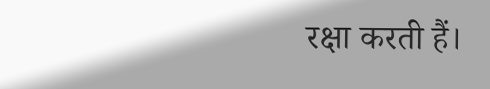रक्षा करती हैं।